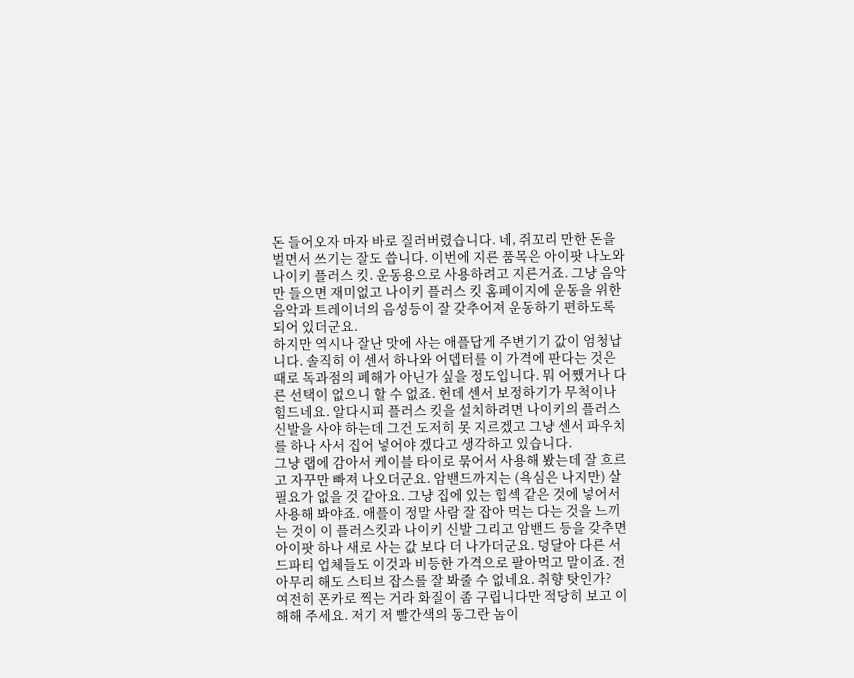돈 들어오자 마자 바로 질러버렸습니다. 네, 쥐꼬리 만한 돈을 벌면서 쓰기는 잘도 씁니다. 이번에 지른 품목은 아이팟 나노와 나이키 플러스 킷. 운동용으로 사용하려고 지른거죠. 그냥 음악만 들으면 재미없고 나이키 플러스 킷 홈페이지에 운동을 위한 음악과 트레이너의 음성등이 잘 갖추어져 운동하기 편하도록 되어 있더군요.
하지만 역시나 잘난 맛에 사는 애플답게 주변기기 값이 엄청납니다. 솔직히 이 센서 하나와 어뎁터를 이 가격에 판다는 것은 때로 독과점의 폐해가 아닌가 싶을 정도입니다. 뭐 어쨌거나 다른 선택이 없으니 할 수 없죠. 헌데 센서 보정하기가 무척이나 힘드네요. 알다시피 플러스 킷을 설치하려면 나이키의 플러스 신발을 사야 하는데 그건 도저히 못 지르겠고 그냥 센서 파우치를 하나 사서 집어 넣어야 겠다고 생각하고 있습니다.
그냥 랩에 감아서 케이블 타이로 묶어서 사용해 봤는데 잘 흐르고 자꾸만 빠져 나오더군요. 암밴드까지는 (욕심은 나지만) 살 필요가 없을 것 같아요. 그냥 집에 있는 힙섹 같은 것에 넣어서 사용해 봐야죠. 애플이 정말 사람 잘 잡아 먹는 다는 것을 느끼는 것이 이 플러스킷과 나이키 신발 그리고 암밴드 등을 갖추면 아이팟 하나 새로 사는 값 보다 더 나가더군요. 덩달아 다른 서드파티 업체들도 이것과 비등한 가격으로 팔아먹고 말이죠. 전 아무리 해도 스티브 잡스를 잘 봐줄 수 없네요. 취향 탓인가?
여전히 폰카로 찍는 거라 화질이 좀 구립니다만 적당히 보고 이해해 주세요. 저기 저 빨간색의 동그란 놈이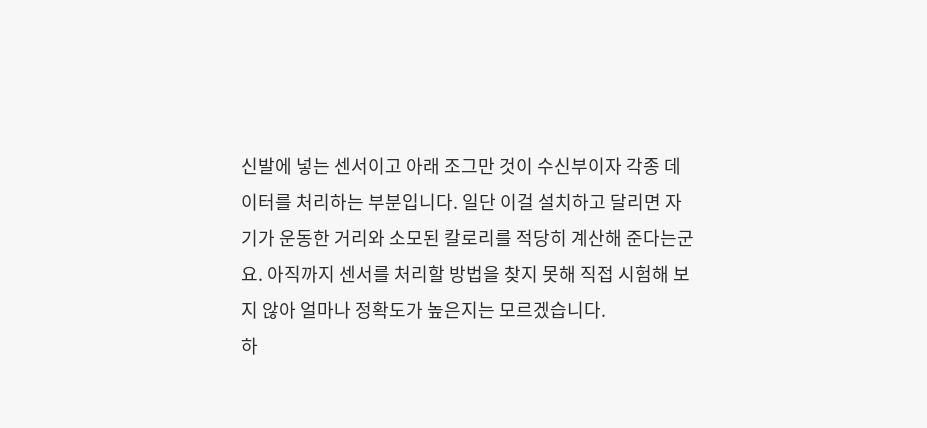신발에 넣는 센서이고 아래 조그만 것이 수신부이자 각종 데이터를 처리하는 부분입니다. 일단 이걸 설치하고 달리면 자기가 운동한 거리와 소모된 칼로리를 적당히 계산해 준다는군요. 아직까지 센서를 처리할 방법을 찾지 못해 직접 시험해 보지 않아 얼마나 정확도가 높은지는 모르겠습니다.
하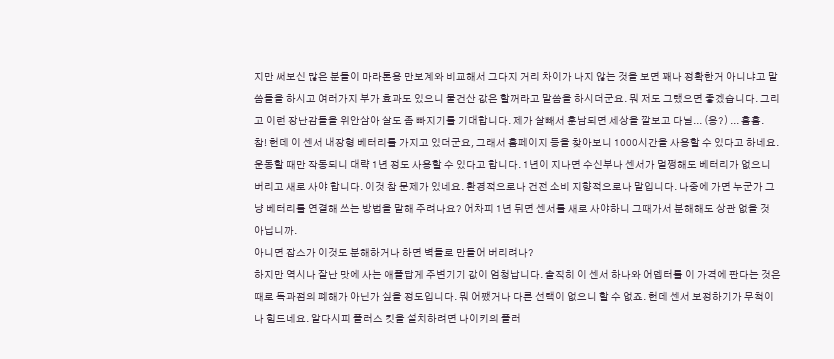지만 써보신 많은 분들이 마라톤용 만보계와 비교해서 그다지 거리 차이가 나지 않는 것을 보면 꽤나 정확한거 아니냐고 말씀들을 하시고 여러가지 부가 효과도 있으니 물건산 값은 할꺼라고 말씀을 하시더군요. 뭐 저도 그랬으면 좋겠습니다. 그리고 이런 장난감들을 위안삼아 살도 좀 빠지기를 기대합니다. 제가 살빼서 훈남되면 세상을 깔보고 다닐... (응?) ... 흠흠.
참! 헌데 이 센서 내장형 베터리를 가지고 있더군요, 그래서 홈페이지 등을 찾아보니 1000시간을 사용할 수 있다고 하네요. 운동할 때만 작동되니 대략 1년 정도 사용할 수 있다고 합니다. 1년이 지나면 수신부나 센서가 멀쩡해도 베터리가 없으니 버리고 새로 사야 합니다. 이것 참 문제가 있네요. 환경적으로나 건전 소비 지향적으로나 말입니다. 나중에 가면 누군가 그냥 베터리를 연결해 쓰는 방법을 말해 주려나요? 어차피 1년 뒤면 센서를 새로 사야하니 그때가서 분해해도 상관 없을 것 아닙니까.
아니면 잡스가 이것도 분해하거나 하면 벽돌로 만들어 버리려나?
하지만 역시나 잘난 맛에 사는 애플답게 주변기기 값이 엄청납니다. 솔직히 이 센서 하나와 어뎁터를 이 가격에 판다는 것은 때로 독과점의 폐해가 아닌가 싶을 정도입니다. 뭐 어쨌거나 다른 선택이 없으니 할 수 없죠. 헌데 센서 보정하기가 무척이나 힘드네요. 알다시피 플러스 킷을 설치하려면 나이키의 플러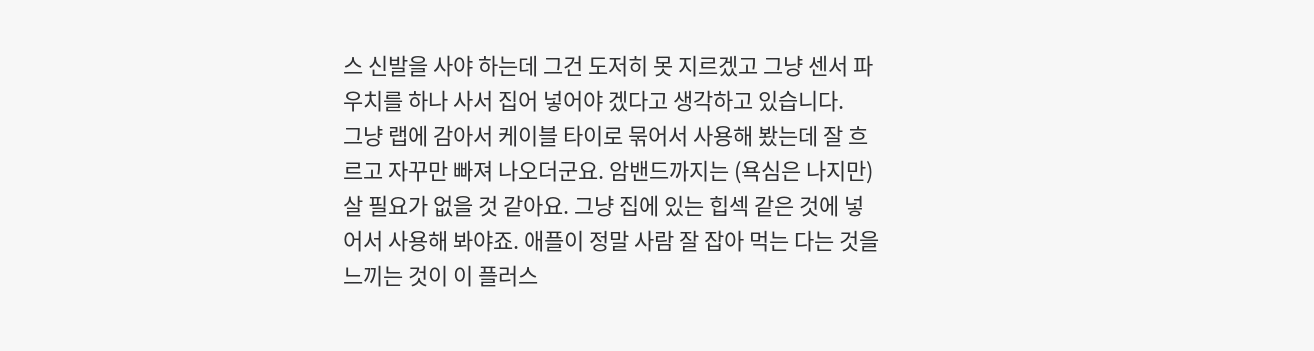스 신발을 사야 하는데 그건 도저히 못 지르겠고 그냥 센서 파우치를 하나 사서 집어 넣어야 겠다고 생각하고 있습니다.
그냥 랩에 감아서 케이블 타이로 묶어서 사용해 봤는데 잘 흐르고 자꾸만 빠져 나오더군요. 암밴드까지는 (욕심은 나지만) 살 필요가 없을 것 같아요. 그냥 집에 있는 힙섹 같은 것에 넣어서 사용해 봐야죠. 애플이 정말 사람 잘 잡아 먹는 다는 것을 느끼는 것이 이 플러스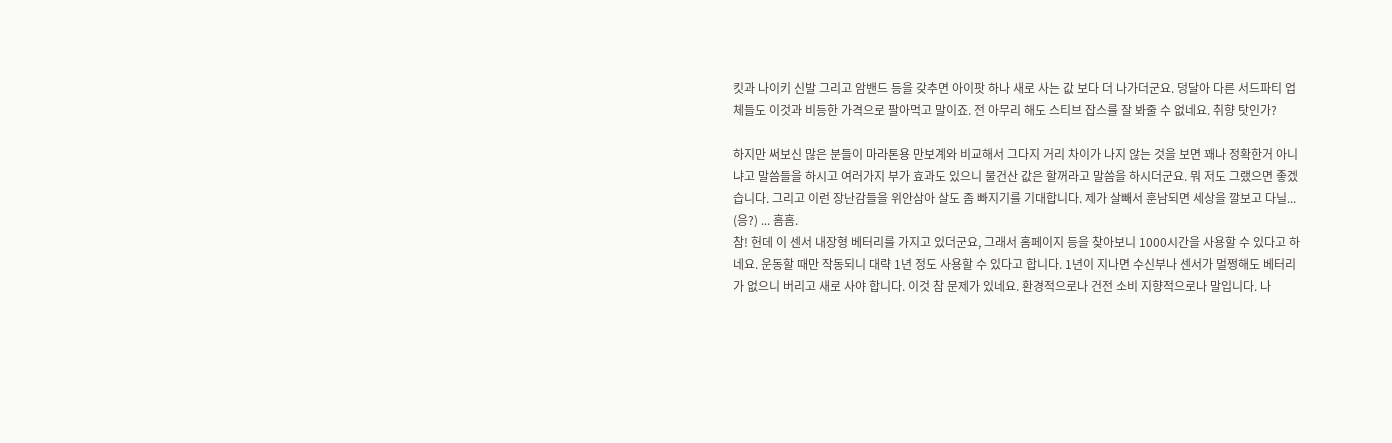킷과 나이키 신발 그리고 암밴드 등을 갖추면 아이팟 하나 새로 사는 값 보다 더 나가더군요. 덩달아 다른 서드파티 업체들도 이것과 비등한 가격으로 팔아먹고 말이죠. 전 아무리 해도 스티브 잡스를 잘 봐줄 수 없네요. 취향 탓인가?

하지만 써보신 많은 분들이 마라톤용 만보계와 비교해서 그다지 거리 차이가 나지 않는 것을 보면 꽤나 정확한거 아니냐고 말씀들을 하시고 여러가지 부가 효과도 있으니 물건산 값은 할꺼라고 말씀을 하시더군요. 뭐 저도 그랬으면 좋겠습니다. 그리고 이런 장난감들을 위안삼아 살도 좀 빠지기를 기대합니다. 제가 살빼서 훈남되면 세상을 깔보고 다닐... (응?) ... 흠흠.
참! 헌데 이 센서 내장형 베터리를 가지고 있더군요, 그래서 홈페이지 등을 찾아보니 1000시간을 사용할 수 있다고 하네요. 운동할 때만 작동되니 대략 1년 정도 사용할 수 있다고 합니다. 1년이 지나면 수신부나 센서가 멀쩡해도 베터리가 없으니 버리고 새로 사야 합니다. 이것 참 문제가 있네요. 환경적으로나 건전 소비 지향적으로나 말입니다. 나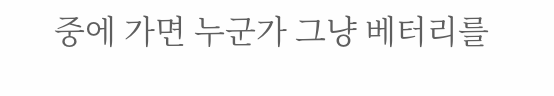중에 가면 누군가 그냥 베터리를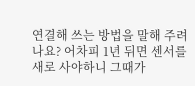연결해 쓰는 방법을 말해 주려나요? 어차피 1년 뒤면 센서를 새로 사야하니 그때가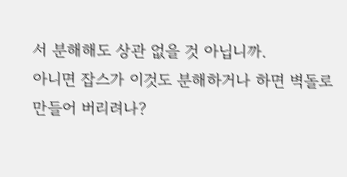서 분해해도 상관 없을 것 아닙니까.
아니면 잡스가 이것도 분해하거나 하면 벽돌로 만들어 버리려나?